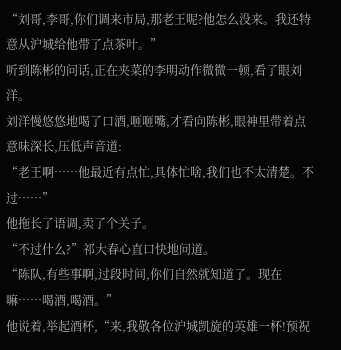“刘哥,李哥,你们调来市局,那老王呢?他怎么没来。我还特意从沪城给他带了点茶叶。”
听到陈彬的问话,正在夹菜的李明动作微微一顿,看了眼刘洋。
刘洋慢悠悠地喝了口酒,咂咂嘴,才看向陈彬,眼神里带着点意味深长,压低声音道:
“老王啊……他最近有点忙,具体忙啥,我们也不太清楚。不过……”
他拖长了语调,卖了个关子。
“不过什么?”祁大春心直口快地问道。
“陈队,有些事啊,过段时间,你们自然就知道了。现在嘛……喝酒,喝酒。”
他说着,举起酒杯,“来,我敬各位沪城凯旋的英雄一杯!预祝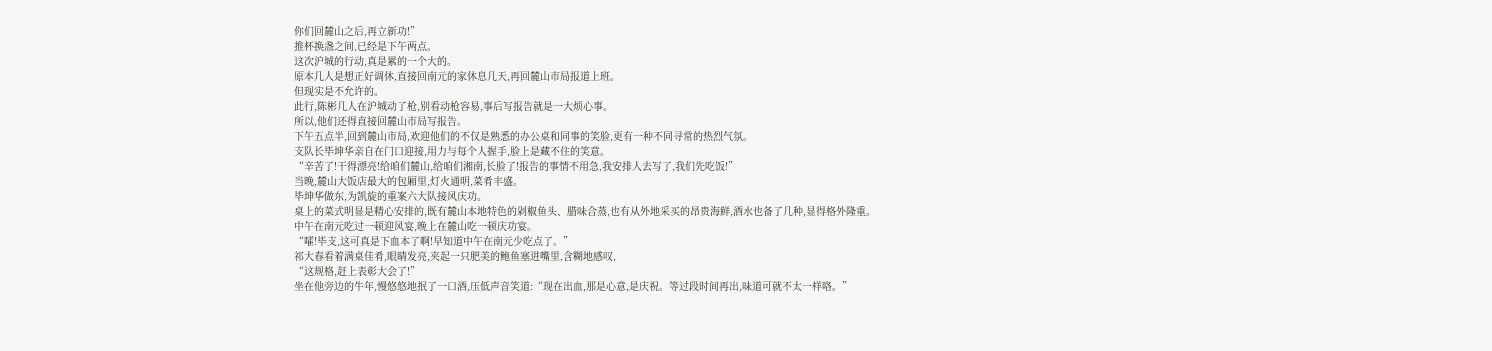你们回麓山之后,再立新功!”
推杯换盏之间,已经是下午两点。
这次沪城的行动,真是累的一个大的。
原本几人是想正好调休,直接回南元的家休息几天,再回麓山市局报道上班。
但现实是不允许的。
此行,陈彬几人在沪城动了枪,别看动枪容易,事后写报告就是一大烦心事。
所以,他们还得直接回麓山市局写报告。
下午五点半,回到麓山市局,欢迎他们的不仅是熟悉的办公桌和同事的笑脸,更有一种不同寻常的热烈气氛。
支队长毕坤华亲自在门口迎接,用力与每个人握手,脸上是藏不住的笑意。
“辛苦了!干得漂亮!给咱们麓山,给咱们湘南,长脸了!报告的事情不用急,我安排人去写了,我们先吃饭!”
当晚,麓山大饭店最大的包厢里,灯火通明,菜肴丰盛。
毕坤华做东,为凯旋的重案六大队接风庆功。
桌上的菜式明显是精心安排的,既有麓山本地特色的剁椒鱼头、腊味合蒸,也有从外地采买的昂贵海鲜,酒水也备了几种,显得格外隆重。
中午在南元吃过一顿迎风宴,晚上在麓山吃一顿庆功宴。
“嚯!毕支,这可真是下血本了啊!早知道中午在南元少吃点了。”
祁大春看着满桌佳肴,眼睛发亮,夹起一只肥美的鲍鱼塞进嘴里,含糊地感叹,
“这规格,赶上表彰大会了!”
坐在他旁边的牛年,慢悠悠地抿了一口酒,压低声音笑道:“现在出血,那是心意,是庆祝。等过段时间再出,味道可就不太一样咯。”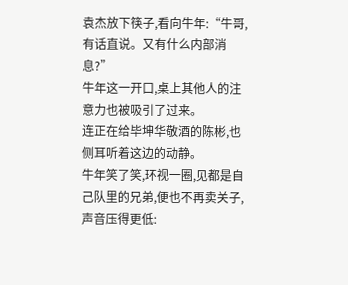袁杰放下筷子,看向牛年:“牛哥,有话直说。又有什么内部消息?”
牛年这一开口,桌上其他人的注意力也被吸引了过来。
连正在给毕坤华敬酒的陈彬,也侧耳听着这边的动静。
牛年笑了笑,环视一圈,见都是自己队里的兄弟,便也不再卖关子,声音压得更低: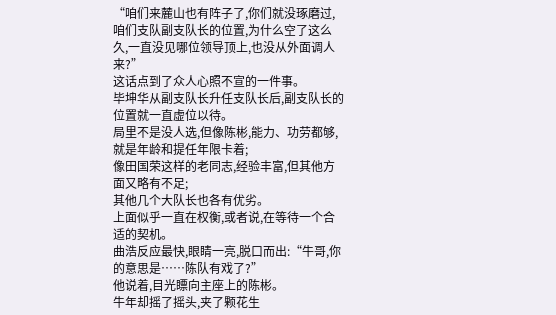“咱们来麓山也有阵子了,你们就没琢磨过,咱们支队副支队长的位置,为什么空了这么久,一直没见哪位领导顶上,也没从外面调人来?”
这话点到了众人心照不宣的一件事。
毕坤华从副支队长升任支队长后,副支队长的位置就一直虚位以待。
局里不是没人选,但像陈彬,能力、功劳都够,就是年龄和提任年限卡着;
像田国荣这样的老同志,经验丰富,但其他方面又略有不足;
其他几个大队长也各有优劣。
上面似乎一直在权衡,或者说,在等待一个合适的契机。
曲浩反应最快,眼睛一亮,脱口而出:“牛哥,你的意思是……陈队有戏了?”
他说着,目光瞟向主座上的陈彬。
牛年却摇了摇头,夹了颗花生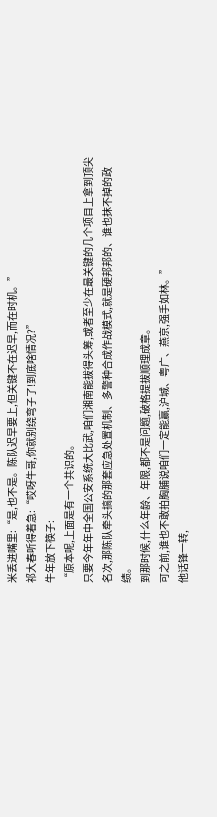米丢进嘴里:“是,也不是。陈队迟早要上,但关键不在迟早,而在时机。”
祁大春听得着急:“哎呀牛哥,你就别绕弯子了!到底啥情况?”
牛年放下筷子:
“原本呢,上面是有一个共识的。
只要今年年中全国公安系统大比武,咱们湘南能拔得头筹,或者至少在最关键的几个项目上拿到顶尖名次,那陈队牵头搞的那套应急处置机制、多警种合成作战模式,就是硬邦邦的、谁也抹不掉的政绩。
到那时候,什么年龄、年限,都不是问题,破格提拔顺理成章。
可之前,谁也不敢拍胸脯说咱们一定能赢,沪城、粤广、燕京,强手如林。”
他话锋一转,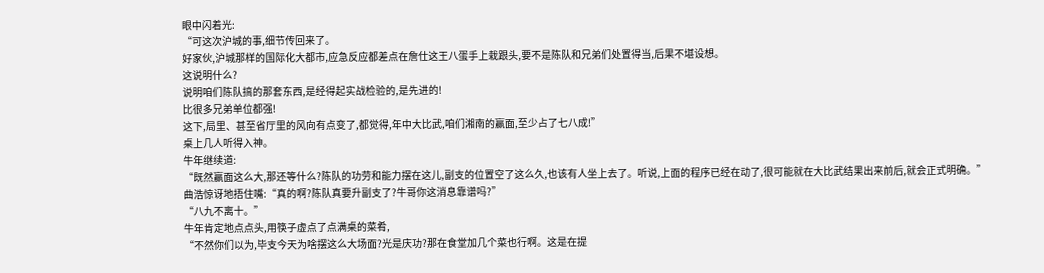眼中闪着光:
“可这次沪城的事,细节传回来了。
好家伙,沪城那样的国际化大都市,应急反应都差点在詹仕这王八蛋手上栽跟头,要不是陈队和兄弟们处置得当,后果不堪设想。
这说明什么?
说明咱们陈队搞的那套东西,是经得起实战检验的,是先进的!
比很多兄弟单位都强!
这下,局里、甚至省厅里的风向有点变了,都觉得,年中大比武,咱们湘南的赢面,至少占了七八成!”
桌上几人听得入神。
牛年继续道:
“既然赢面这么大,那还等什么?陈队的功劳和能力摆在这儿,副支的位置空了这么久,也该有人坐上去了。听说,上面的程序已经在动了,很可能就在大比武结果出来前后,就会正式明确。”
曲浩惊讶地捂住嘴:“真的啊?陈队真要升副支了?牛哥你这消息靠谱吗?”
“八九不离十。”
牛年肯定地点点头,用筷子虚点了点满桌的菜肴,
“不然你们以为,毕支今天为啥摆这么大场面?光是庆功?那在食堂加几个菜也行啊。这是在提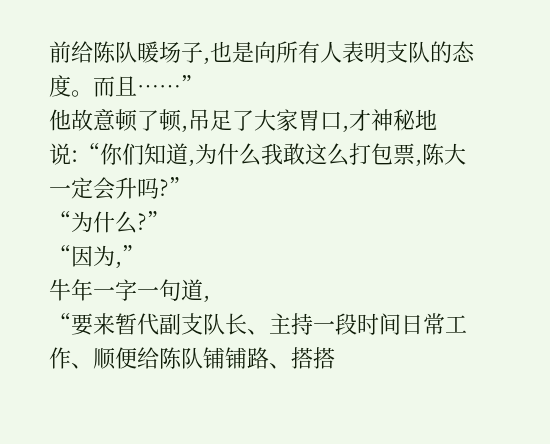前给陈队暖场子,也是向所有人表明支队的态度。而且……”
他故意顿了顿,吊足了大家胃口,才神秘地说:“你们知道,为什么我敢这么打包票,陈大一定会升吗?”
“为什么?”
“因为,”
牛年一字一句道,
“要来暂代副支队长、主持一段时间日常工作、顺便给陈队铺铺路、搭搭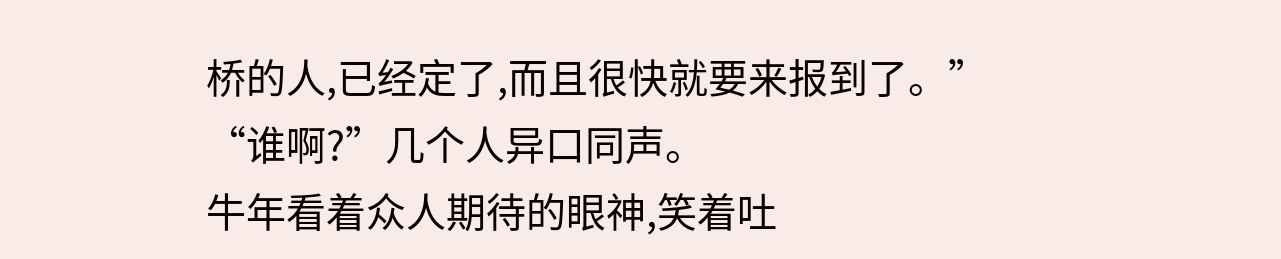桥的人,已经定了,而且很快就要来报到了。”
“谁啊?”几个人异口同声。
牛年看着众人期待的眼神,笑着吐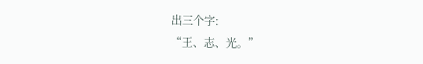出三个字:
“王、志、光。”